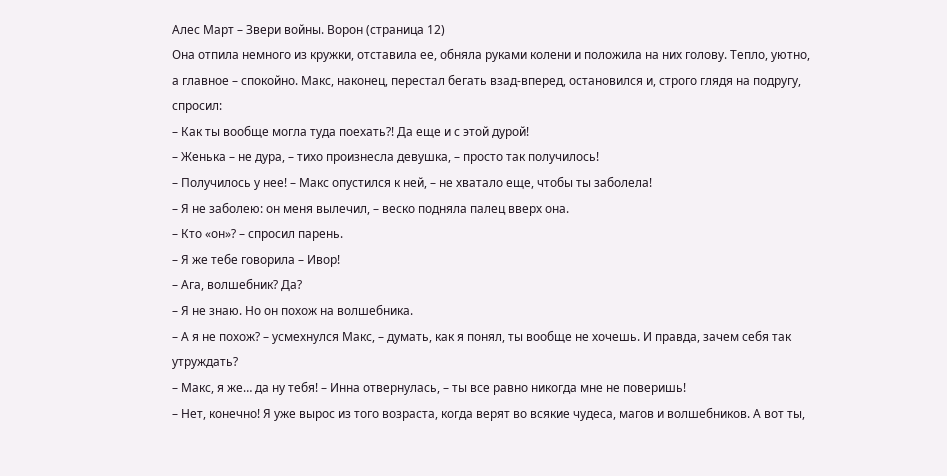Алес Март – Звери войны. Ворон (страница 12)
Она отпила немного из кружки, отставила ее, обняла руками колени и положила на них голову. Тепло, уютно, а главное – спокойно. Макс, наконец, перестал бегать взад-вперед, остановился и, строго глядя на подругу, спросил:
– Как ты вообще могла туда поехать?! Да еще и с этой дурой!
– Женька – не дура, – тихо произнесла девушка, – просто так получилось!
– Получилось у нее! – Макс опустился к ней, – не хватало еще, чтобы ты заболела!
– Я не заболею: он меня вылечил, – веско подняла палец вверх она.
– Кто «он»? – спросил парень.
– Я же тебе говорила – Ивор!
– Ага, волшебник? Да?
– Я не знаю. Но он похож на волшебника.
– А я не похож? – усмехнулся Макс, – думать, как я понял, ты вообще не хочешь. И правда, зачем себя так утруждать?
– Макс, я же… да ну тебя! – Инна отвернулась, – ты все равно никогда мне не поверишь!
– Нет, конечно! Я уже вырос из того возраста, когда верят во всякие чудеса, магов и волшебников. А вот ты,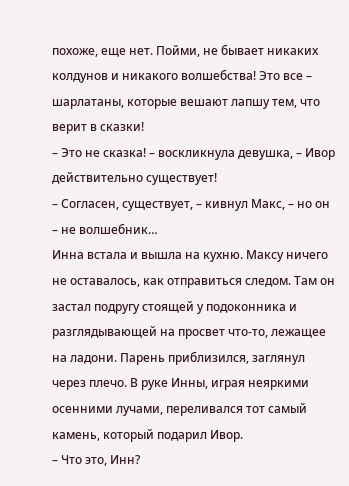похоже, еще нет. Пойми, не бывает никаких колдунов и никакого волшебства! Это все – шарлатаны, которые вешают лапшу тем, что верит в сказки!
– Это не сказка! – воскликнула девушка, – Ивор действительно существует!
– Согласен, существует, – кивнул Макс, – но он – не волшебник…
Инна встала и вышла на кухню. Максу ничего не оставалось, как отправиться следом. Там он застал подругу стоящей у подоконника и разглядывающей на просвет что-то, лежащее на ладони. Парень приблизился, заглянул через плечо. В руке Инны, играя неяркими осенними лучами, переливался тот самый камень, который подарил Ивор.
– Что это, Инн?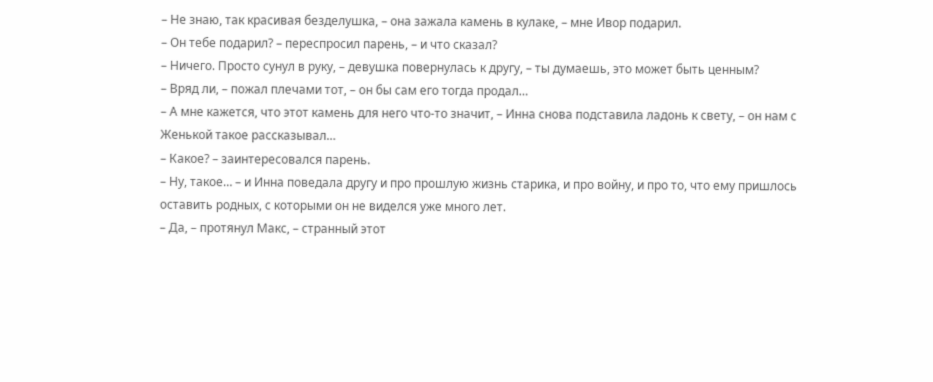– Не знаю, так красивая безделушка, – она зажала камень в кулаке, – мне Ивор подарил.
– Он тебе подарил? – переспросил парень, – и что сказал?
– Ничего. Просто сунул в руку, – девушка повернулась к другу, – ты думаешь, это может быть ценным?
– Вряд ли, – пожал плечами тот, – он бы сам его тогда продал…
– А мне кажется, что этот камень для него что-то значит, – Инна снова подставила ладонь к свету, – он нам с Женькой такое рассказывал…
– Какое? – заинтересовался парень.
– Ну, такое… – и Инна поведала другу и про прошлую жизнь старика, и про войну, и про то, что ему пришлось оставить родных, с которыми он не виделся уже много лет.
– Да, – протянул Макс, – странный этот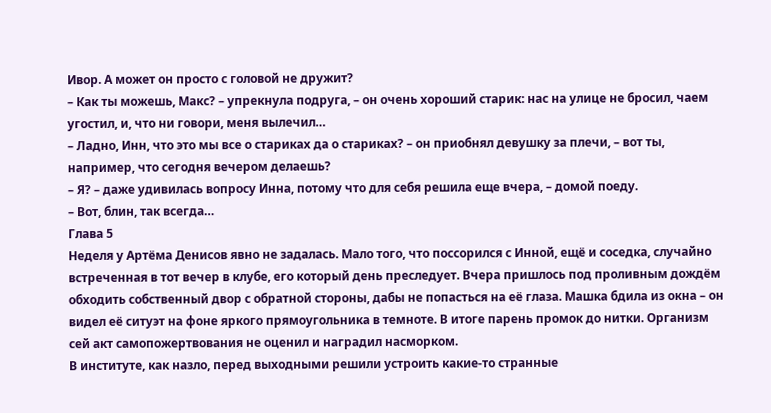Ивор. А может он просто с головой не дружит?
– Как ты можешь, Макс? – упрекнула подруга, – он очень хороший старик: нас на улице не бросил, чаем угостил, и, что ни говори, меня вылечил…
– Ладно, Инн, что это мы все о стариках да о стариках? – он приобнял девушку за плечи, – вот ты, например, что сегодня вечером делаешь?
– Я? – даже удивилась вопросу Инна, потому что для себя решила еще вчера, – домой поеду.
– Вот, блин, так всегда…
Глава 5
Неделя у Артёма Денисов явно не задалась. Мало того, что поссорился с Инной, ещё и соседка, случайно встреченная в тот вечер в клубе, его который день преследует. Вчера пришлось под проливным дождём обходить собственный двор с обратной стороны, дабы не попасться на её глаза. Машка бдила из окна – он видел её ситуэт на фоне яркого прямоугольника в темноте. В итоге парень промок до нитки. Организм сей акт самопожертвования не оценил и наградил насморком.
В институте, как назло, перед выходными решили устроить какие-то странные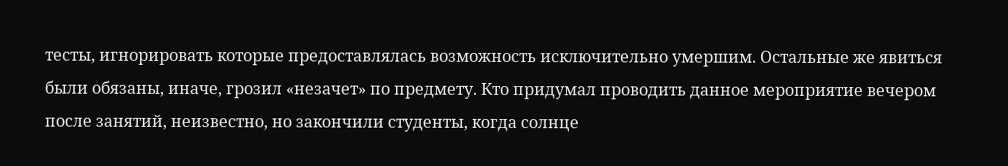тесты, игнорировать которые предоставлялась возможность исключительно умершим. Остальные же явиться были обязаны, иначе, грозил «незачет» по предмету. Кто придумал проводить данное мероприятие вечером после занятий, неизвестно, но закончили студенты, когда солнце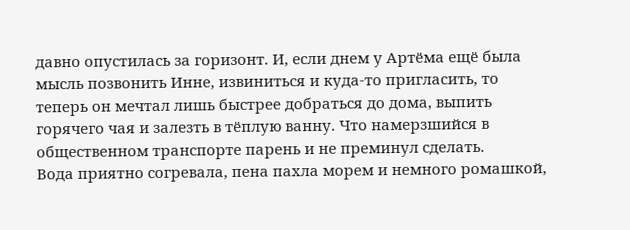давно опустилась за горизонт. И, если днем у Артёма ещё была мысль позвонить Инне, извиниться и куда-то пригласить, то теперь он мечтал лишь быстрее добраться до дома, выпить горячего чая и залезть в тёплую ванну. Что намерзшийся в общественном транспорте парень и не преминул сделать.
Вода приятно согревала, пена пахла морем и немного ромашкой,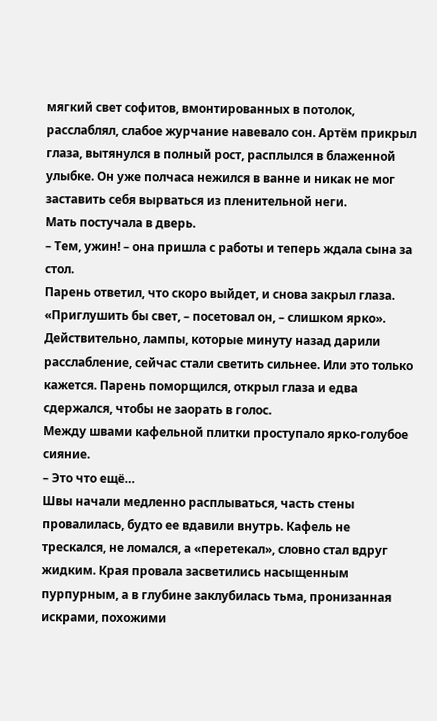мягкий свет софитов, вмонтированных в потолок, расслаблял, слабое журчание навевало сон. Артём прикрыл глаза, вытянулся в полный рост, расплылся в блаженной улыбке. Он уже полчаса нежился в ванне и никак не мог заставить себя вырваться из пленительной неги.
Мать постучала в дверь.
– Тем, ужин! – она пришла с работы и теперь ждала сына за стол.
Парень ответил, что скоро выйдет, и снова закрыл глаза.
«Приглушить бы свет, – посетовал он, – слишком ярко».
Действительно, лампы, которые минуту назад дарили расслабление, сейчас стали светить сильнее. Или это только кажется. Парень поморщился, открыл глаза и едва сдержался, чтобы не заорать в голос.
Между швами кафельной плитки проступало ярко-голубое сияние.
– Это что ещё…
Швы начали медленно расплываться, часть стены провалилась, будто ее вдавили внутрь. Кафель не трескался, не ломался, а «перетекал», словно стал вдруг жидким. Края провала засветились насыщенным пурпурным, а в глубине заклубилась тьма, пронизанная искрами, похожими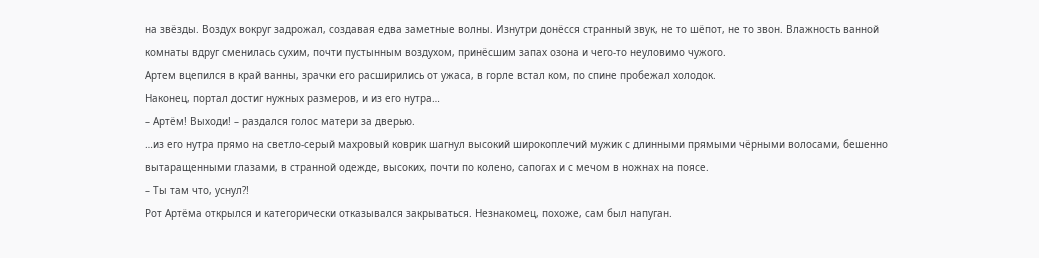на звёзды. Воздух вокруг задрожал, создавая едва заметные волны. Изнутри донёсся странный звук, не то шёпот, не то звон. Влажность ванной комнаты вдруг сменилась сухим, почти пустынным воздухом, принёсшим запах озона и чего‑то неуловимо чужого.
Артем вцепился в край ванны, зрачки его расширились от ужаса, в горле встал ком, по спине пробежал холодок.
Наконец, портал достиг нужных размеров, и из его нутра…
– Артём! Выходи! – раздался голос матери за дверью.
…из его нутра прямо на светло-серый махровый коврик шагнул высокий широкоплечий мужик с длинными прямыми чёрными волосами, бешенно вытаращенными глазами, в странной одежде, высоких, почти по колено, сапогах и с мечом в ножнах на поясе.
– Ты там что, уснул?!
Рот Артёма открылся и категорически отказывался закрываться. Незнакомец, похоже, сам был напуган.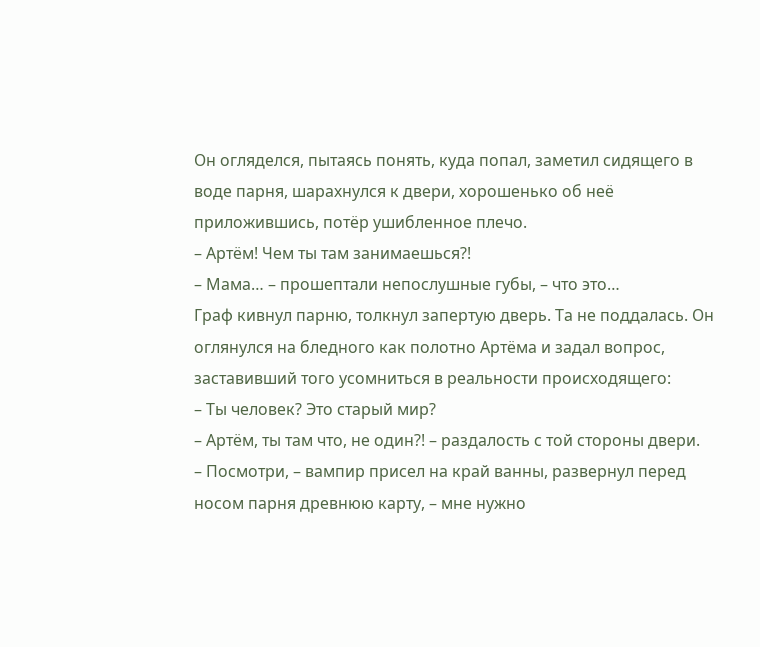Он огляделся, пытаясь понять, куда попал, заметил сидящего в воде парня, шарахнулся к двери, хорошенько об неё приложившись, потёр ушибленное плечо.
– Артём! Чем ты там занимаешься?!
– Мама… – прошептали непослушные губы, – что это…
Граф кивнул парню, толкнул запертую дверь. Та не поддалась. Он оглянулся на бледного как полотно Артёма и задал вопрос, заставивший того усомниться в реальности происходящего:
– Ты человек? Это старый мир?
– Артём, ты там что, не один?! – раздалость с той стороны двери.
– Посмотри, – вампир присел на край ванны, развернул перед носом парня древнюю карту, – мне нужно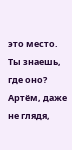это место. Ты знаешь, где оно?
Артём, даже не глядя,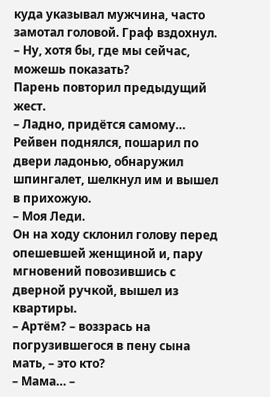куда указывал мужчина, часто замотал головой. Граф вздохнул.
– Ну, хотя бы, где мы сейчас, можешь показать?
Парень повторил предыдущий жест.
– Ладно, придётся самому…
Рейвен поднялся, пошарил по двери ладонью, обнаружил шпингалет, шелкнул им и вышел в прихожую.
– Моя Леди.
Он на ходу склонил голову перед опешевшей женщиной и, пару мгновений повозившись с дверной ручкой, вышел из квартиры.
– Артём? – воззрась на погрузившегося в пену сына мать, – это кто?
– Мама… –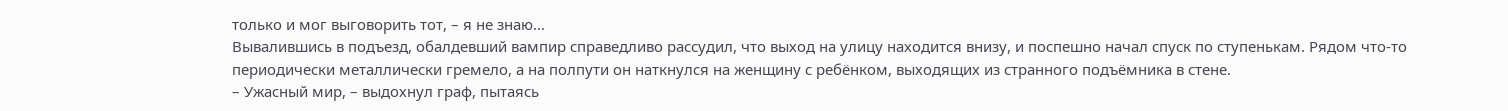только и мог выговорить тот, – я не знаю…
Вывалившись в подъезд, обалдевший вампир справедливо рассудил, что выход на улицу находится внизу, и поспешно начал спуск по ступенькам. Рядом что-то периодически металлически гремело, а на полпути он наткнулся на женщину с ребёнком, выходящих из странного подъёмника в стене.
– Ужасный мир, – выдохнул граф, пытаясь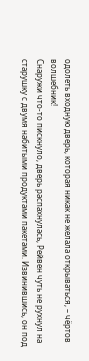одолеть входную дверь, которая никак не желала открываться, – чёртов волшебник!
Снаружи что-то пискнуло, дверь распахнулась, Рейвен чуть не рухнул на старушку с двумя набитыми продуктами пакетами. Извинившись, он под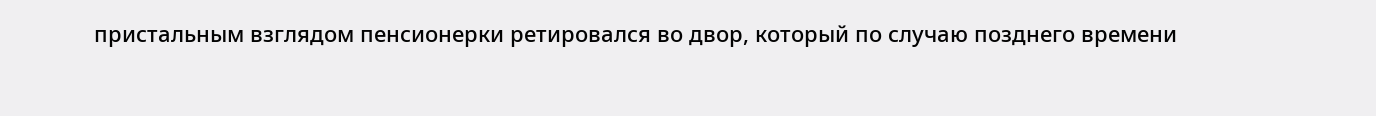пристальным взглядом пенсионерки ретировался во двор, который по случаю позднего времени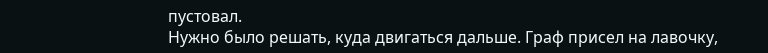пустовал.
Нужно было решать, куда двигаться дальше. Граф присел на лавочку,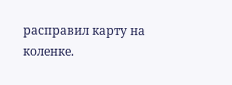расправил карту на коленке.